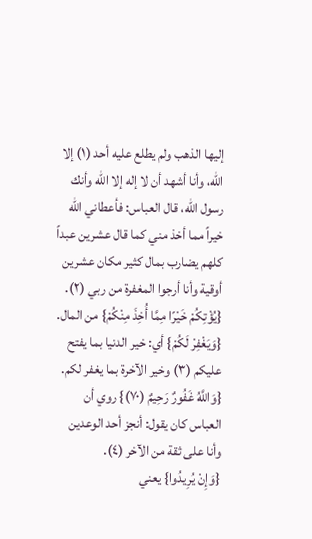إليها الذهب ولم يطلع عليه أحد (١) إلا الله، وأنا أشهد أن لا إله إلا الله وأنك رسول الله، قال العباس: فأعطاني الله خيراً مما أخذ مني كما قال عشرين عبداً كلهم يضارب بمال كثير مكان عشرين أوقية وأنا أرجوا المغفرة من ربي (٢).
{يُؤْتِكُمْ خَيْرًا مِمَّا أُخِذَ مِنْكُمْ} من المال.
{وَيَغْفِرْ لَكُمْ} أي: خير الدنيا بما يفتح عليكم (٣) وخير الآخرة بما يغفر لكم.
{وَاللَّهُ غَفُورٌ رَحِيمٌ (٧٠)} روي أن العباس كان يقول: أنجز أحد الوعدين وأنا على ثقة من الآخر (٤).
{وَإِنْ يُرِيدُوا} يعني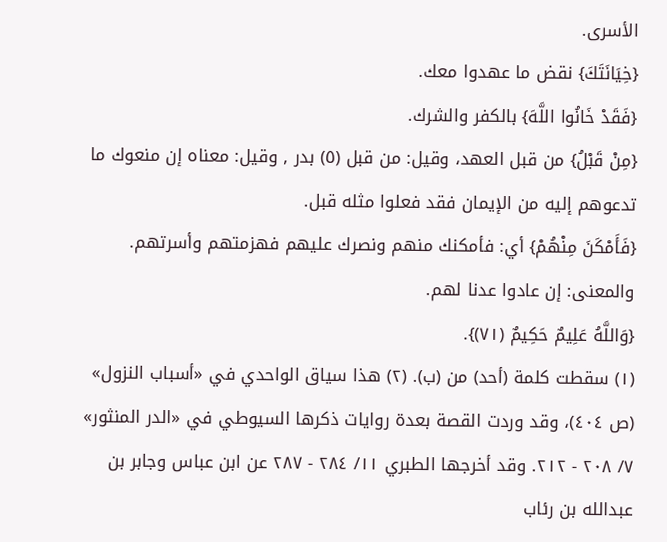الأسرى.
{خِيَانَتَكَ} نقض ما عهدوا معك.
{فَقَدْ خَانُوا اللَّهَ} بالكفر والشرك.
{مِنْ قَبْلُ} من قبل العهد، وقيل: من قبل (٥) بدر , وقيل: معناه إن منعوك ما تدعوهم إليه من الإيمان فقد فعلوا مثله قبل.
{فَأَمْكَنَ مِنْهُمْ} أي: فأمكنك منهم ونصرك عليهم فهزمتهم وأسرتهم.
والمعنى: إن عادوا عدنا لهم.
{وَاللَّهُ عَلِيمٌ حَكِيمٌ (٧١)}.
(١) سقطت كلمة (أحد) من (ب). (٢) هذا سياق الواحدي في «أسباب النزول» (ص ٤٠٤)، وقد وردت القصة بعدة روايات ذكرها السيوطي في «الدر المنثور» ٧/ ٢٠٨ - ٢١٢. وقد أخرجها الطبري ١١/ ٢٨٤ - ٢٨٧ عن ابن عباس وجابر بن عبدالله بن رئاب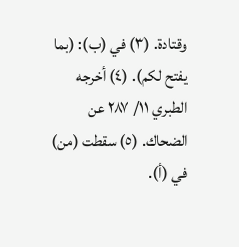وقتادة. (٣) في (ب): (بما يفتح لكم). (٤) أخرجه الطبري ١١/ ٢٨٧ عن الضحاك. (٥) سقطت (من) في (أ).